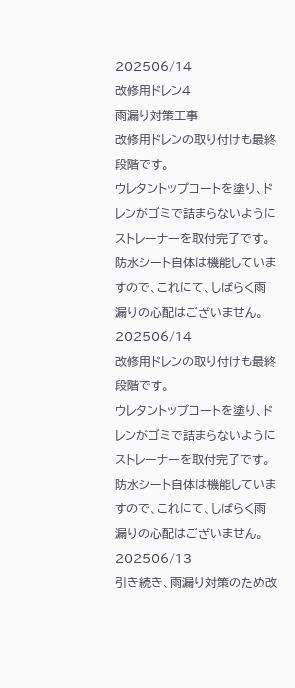202506/14
改修用ドレン4
雨漏り対策工事
改修用ドレンの取り付けも最終段階です。
ウレタントップコートを塗り、ドレンがゴミで詰まらないようにストレーナーを取付完了です。
防水シート自体は機能していますので、これにて、しばらく雨漏りの心配はございません。
202506/14
改修用ドレンの取り付けも最終段階です。
ウレタントップコートを塗り、ドレンがゴミで詰まらないようにストレーナーを取付完了です。
防水シート自体は機能していますので、これにて、しばらく雨漏りの心配はございません。
202506/13
引き続き、雨漏り対策のため改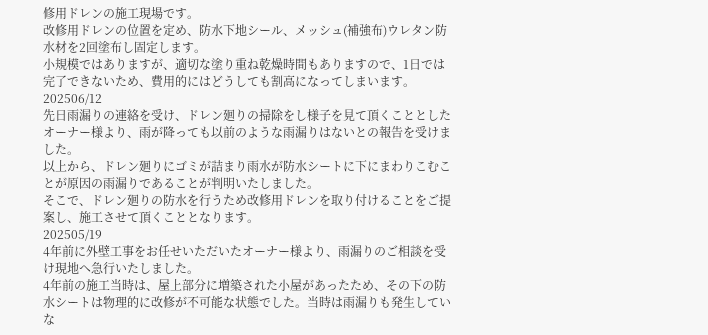修用ドレンの施工現場です。
改修用ドレンの位置を定め、防水下地シール、メッシュ(補強布)ウレタン防水材を2回塗布し固定します。
小規模ではありますが、適切な塗り重ね乾燥時間もありますので、1日では完了できないため、費用的にはどうしても割高になってしまいます。
202506/12
先日雨漏りの連絡を受け、ドレン廻りの掃除をし様子を見て頂くこととしたオーナー様より、雨が降っても以前のような雨漏りはないとの報告を受けました。
以上から、ドレン廻りにゴミが詰まり雨水が防水シートに下にまわりこむことが原因の雨漏りであることが判明いたしました。
そこで、ドレン廻りの防水を行うため改修用ドレンを取り付けることをご提案し、施工させて頂くこととなります。
202505/19
4年前に外壁工事をお任せいただいたオーナー様より、雨漏りのご相談を受け現地へ急行いたしました。
4年前の施工当時は、屋上部分に増築された小屋があったため、その下の防水シートは物理的に改修が不可能な状態でした。当時は雨漏りも発生していな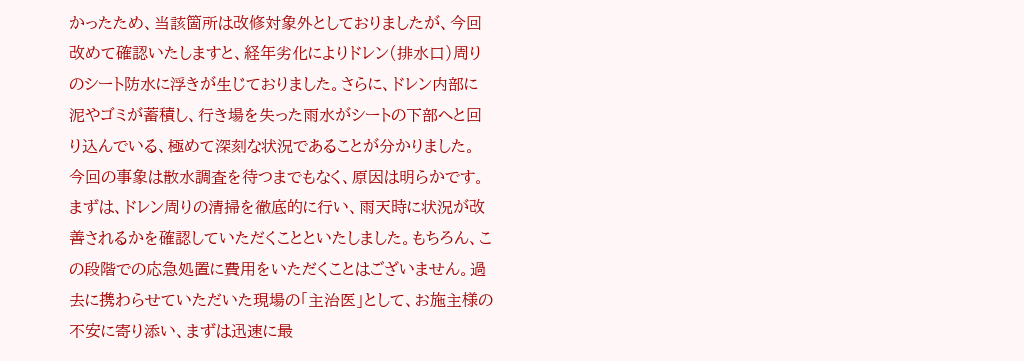かったため、当該箇所は改修対象外としておりましたが、今回改めて確認いたしますと、経年劣化によりドレン(排水口)周りのシート防水に浮きが生じておりました。さらに、ドレン内部に泥やゴミが蓄積し、行き場を失った雨水がシートの下部へと回り込んでいる、極めて深刻な状況であることが分かりました。
今回の事象は散水調査を待つまでもなく、原因は明らかです。まずは、ドレン周りの清掃を徹底的に行い、雨天時に状況が改善されるかを確認していただくことといたしました。もちろん、この段階での応急処置に費用をいただくことはございません。過去に携わらせていただいた現場の「主治医」として、お施主様の不安に寄り添い、まずは迅速に最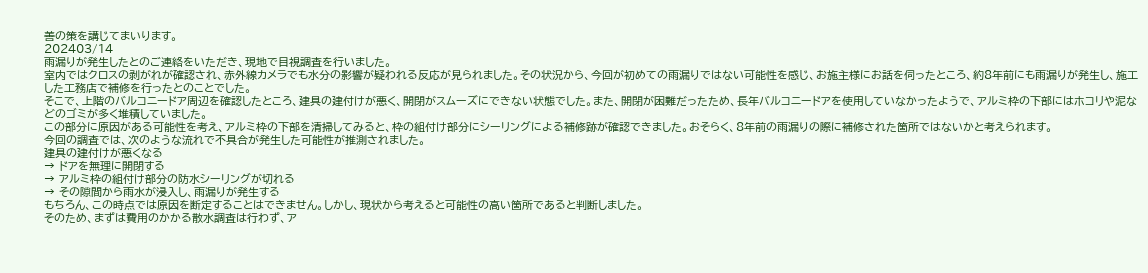善の策を講じてまいります。
202403/14
雨漏りが発生したとのご連絡をいただき、現地で目視調査を行いました。
室内ではクロスの剥がれが確認され、赤外線カメラでも水分の影響が疑われる反応が見られました。その状況から、今回が初めての雨漏りではない可能性を感じ、お施主様にお話を伺ったところ、約8年前にも雨漏りが発生し、施工した工務店で補修を行ったとのことでした。
そこで、上階のバルコニードア周辺を確認したところ、建具の建付けが悪く、開閉がスムーズにできない状態でした。また、開閉が困難だったため、長年バルコニードアを使用していなかったようで、アルミ枠の下部にはホコリや泥などのゴミが多く堆積していました。
この部分に原因がある可能性を考え、アルミ枠の下部を清掃してみると、枠の組付け部分にシーリングによる補修跡が確認できました。おそらく、8年前の雨漏りの際に補修された箇所ではないかと考えられます。
今回の調査では、次のような流れで不具合が発生した可能性が推測されました。
建具の建付けが悪くなる
→ ドアを無理に開閉する
→ アルミ枠の組付け部分の防水シーリングが切れる
→ その隙間から雨水が浸入し、雨漏りが発生する
もちろん、この時点では原因を断定することはできません。しかし、現状から考えると可能性の高い箇所であると判断しました。
そのため、まずは費用のかかる散水調査は行わず、ア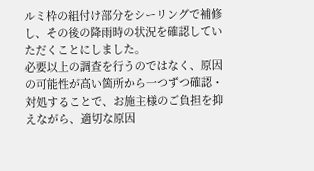ルミ枠の組付け部分をシーリングで補修し、その後の降雨時の状況を確認していただくことにしました。
必要以上の調査を行うのではなく、原因の可能性が高い箇所から一つずつ確認・対処することで、お施主様のご負担を抑えながら、適切な原因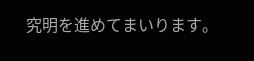究明を進めてまいります。